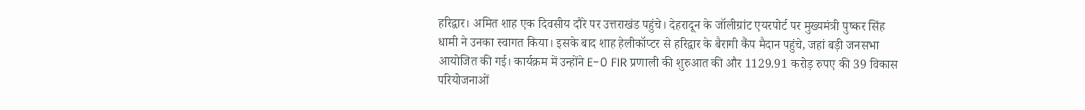हरिद्वार। अमित शाह एक दिवसीय दौरे पर उत्तराखंड पहुंचे। देहरादून के जॉलीग्रांट एयरपोर्ट पर मुख्यमंत्री पुष्कर सिंह धामी ने उनका स्वागत किया। इसके बाद शाह हेलीकॉप्टर से हरिद्वार के बैरागी कैंप मैदान पहुंचे, जहां बड़ी जनसभा आयोजित की गई। कार्यक्रम में उन्होंने E-0 FIR प्रणाली की शुरुआत की और 1129.91 करोड़ रुपए की 39 विकास परियोजनाओं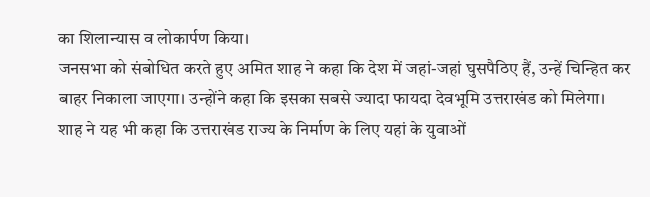का शिलान्यास व लोकार्पण किया।
जनसभा को संबोधित करते हुए अमित शाह ने कहा कि देश में जहां-जहां घुसपैठिए हैं, उन्हें चिन्हित कर बाहर निकाला जाएगा। उन्होंने कहा कि इसका सबसे ज्यादा फायदा देवभूमि उत्तराखंड को मिलेगा।
शाह ने यह भी कहा कि उत्तराखंड राज्य के निर्माण के लिए यहां के युवाओं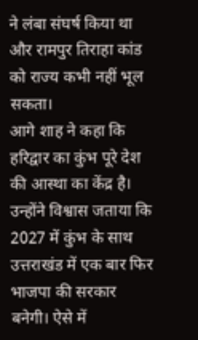ने लंबा संघर्ष किया था और रामपुर तिराहा कांड को राज्य कभी नहीं भूल सकता।
आगे शाह ने कहा कि हरिद्वार का कुंभ पूरे देश की आस्था का केंद्र है। उन्होंने विश्वास जताया कि 2027 में कुंभ के साथ उत्तराखंड में एक बार फिर भाजपा की सरकार बनेगी। ऐसे में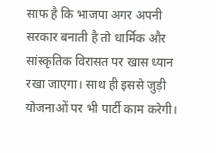साफ है कि भाजपा अगर अपनी सरकार बनाती है तो धार्मिक और सांस्कृतिक विरासत पर खास ध्यान रखा जाएगा। साथ ही इससे जुड़ी योजनाओं पर भी पार्टी काम करेगी।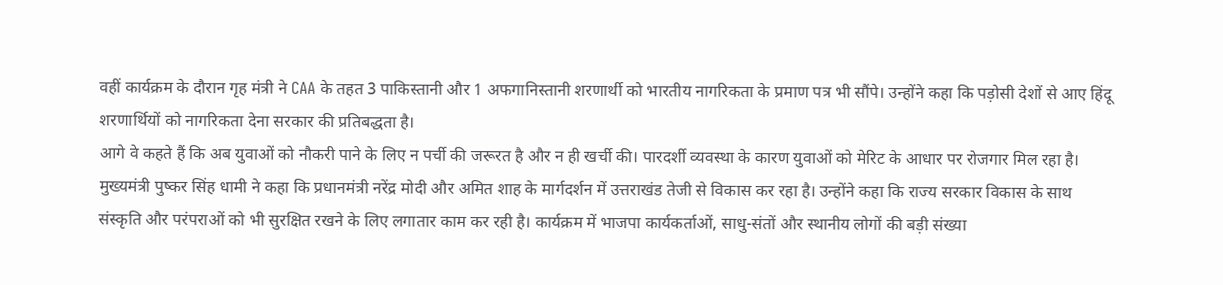वहीं कार्यक्रम के दौरान गृह मंत्री ने CAA के तहत 3 पाकिस्तानी और 1 अफगानिस्तानी शरणार्थी को भारतीय नागरिकता के प्रमाण पत्र भी सौंपे। उन्होंने कहा कि पड़ोसी देशों से आए हिंदू शरणार्थियों को नागरिकता देना सरकार की प्रतिबद्धता है।
आगे वे कहते हैं कि अब युवाओं को नौकरी पाने के लिए न पर्ची की जरूरत है और न ही खर्ची की। पारदर्शी व्यवस्था के कारण युवाओं को मेरिट के आधार पर रोजगार मिल रहा है।
मुख्यमंत्री पुष्कर सिंह धामी ने कहा कि प्रधानमंत्री नरेंद्र मोदी और अमित शाह के मार्गदर्शन में उत्तराखंड तेजी से विकास कर रहा है। उन्होंने कहा कि राज्य सरकार विकास के साथ संस्कृति और परंपराओं को भी सुरक्षित रखने के लिए लगातार काम कर रही है। कार्यक्रम में भाजपा कार्यकर्ताओं, साधु-संतों और स्थानीय लोगों की बड़ी संख्या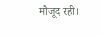मौजूद रही।